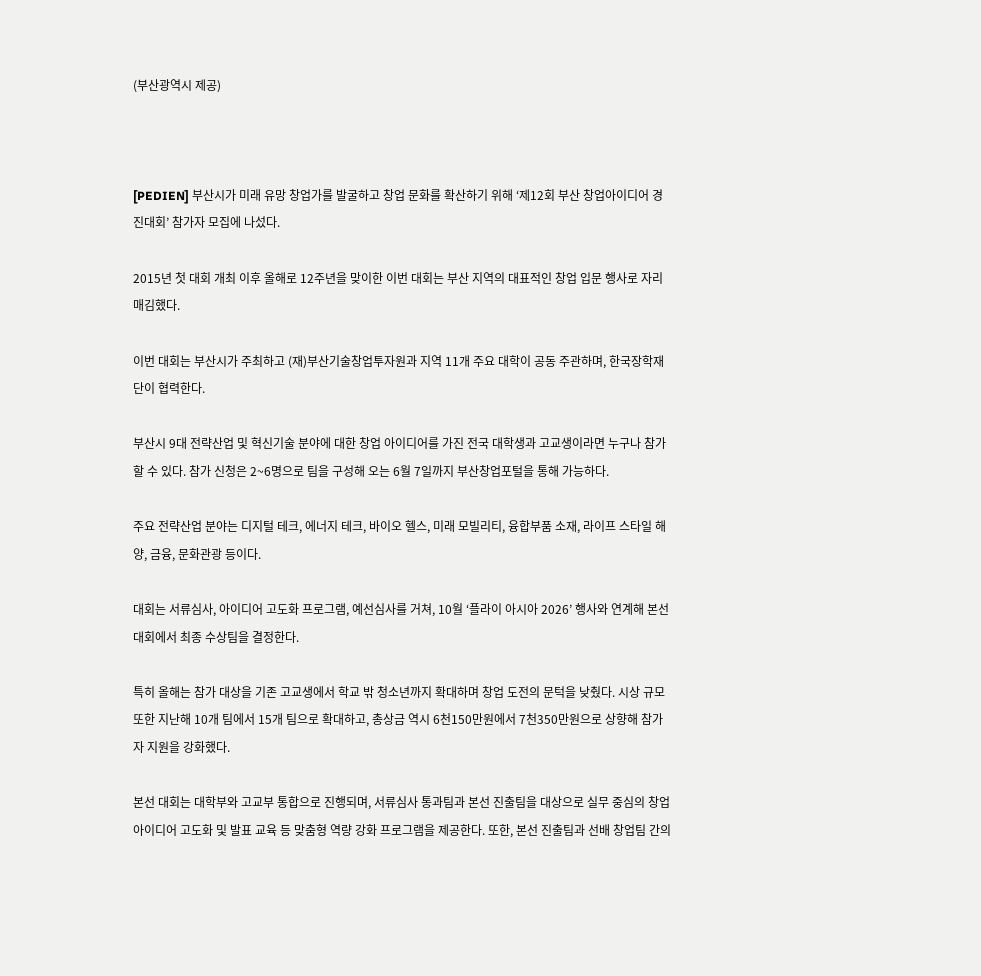(부산광역시 제공)



[PEDIEN] 부산시가 미래 유망 창업가를 발굴하고 창업 문화를 확산하기 위해 ‘제12회 부산 창업아이디어 경진대회’ 참가자 모집에 나섰다.

2015년 첫 대회 개최 이후 올해로 12주년을 맞이한 이번 대회는 부산 지역의 대표적인 창업 입문 행사로 자리매김했다.

이번 대회는 부산시가 주최하고 (재)부산기술창업투자원과 지역 11개 주요 대학이 공동 주관하며, 한국장학재단이 협력한다.

부산시 9대 전략산업 및 혁신기술 분야에 대한 창업 아이디어를 가진 전국 대학생과 고교생이라면 누구나 참가할 수 있다. 참가 신청은 2~6명으로 팀을 구성해 오는 6월 7일까지 부산창업포털을 통해 가능하다.

주요 전략산업 분야는 디지털 테크, 에너지 테크, 바이오 헬스, 미래 모빌리티, 융합부품 소재, 라이프 스타일 해양, 금융, 문화관광 등이다.

대회는 서류심사, 아이디어 고도화 프로그램, 예선심사를 거쳐, 10월 ‘플라이 아시아 2026’ 행사와 연계해 본선 대회에서 최종 수상팀을 결정한다.

특히 올해는 참가 대상을 기존 고교생에서 학교 밖 청소년까지 확대하며 창업 도전의 문턱을 낮췄다. 시상 규모 또한 지난해 10개 팀에서 15개 팀으로 확대하고, 총상금 역시 6천150만원에서 7천350만원으로 상향해 참가자 지원을 강화했다.

본선 대회는 대학부와 고교부 통합으로 진행되며, 서류심사 통과팀과 본선 진출팀을 대상으로 실무 중심의 창업 아이디어 고도화 및 발표 교육 등 맞춤형 역량 강화 프로그램을 제공한다. 또한, 본선 진출팀과 선배 창업팀 간의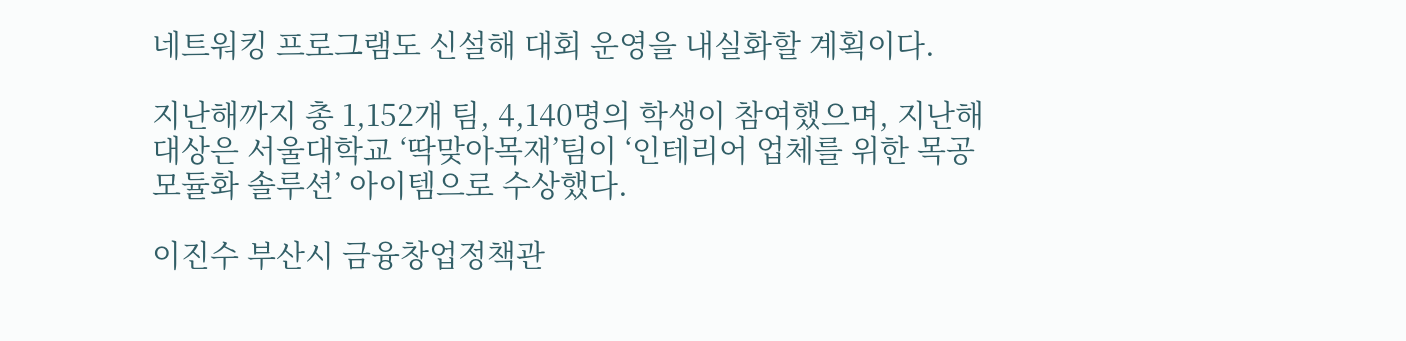네트워킹 프로그램도 신설해 대회 운영을 내실화할 계획이다.

지난해까지 총 1,152개 팀, 4,140명의 학생이 참여했으며, 지난해 대상은 서울대학교 ‘딱맞아목재’팀이 ‘인테리어 업체를 위한 목공 모듈화 솔루션’ 아이템으로 수상했다.

이진수 부산시 금융창업정책관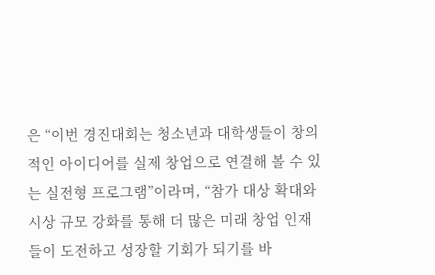은 “이번 경진대회는 청소년과 대학생들이 창의적인 아이디어를 실제 창업으로 연결해 볼 수 있는 실전형 프로그램”이라며, “참가 대상 확대와 시상 규모 강화를 통해 더 많은 미래 창업 인재들이 도전하고 성장할 기회가 되기를 바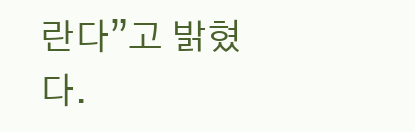란다”고 밝혔다.